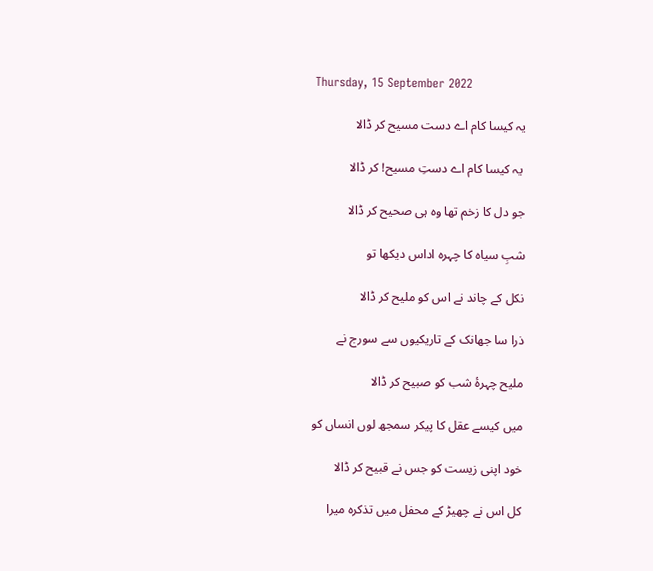Thursday, 15 September 2022

یہ کیسا کام اے دست مسیح کر ڈالا

 یہ کیسا کام اے دستِ مسیح! کر ڈالا

جو دل کا زخم تھا وہ ہی صحیح کر ڈالا

شبِ سیاہ کا چہرہ اداس دیکھا تو

نکل کے چاند نے اس کو ملیح کر ڈالا

ذرا سا جھانک کے تاریکیوں سے سورج نے

ملیح چہرۂ شب کو صبیح کر ڈالا

میں کیسے عقل کا پیکر سمجھ لوں انساں کو

خود اپنی زیست کو جس نے قبیح کر ڈالا

کل اس نے چھیڑ کے محفل میں تذکرہ میرا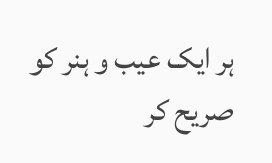ہر ایک عیب و ہنر کو صریح کر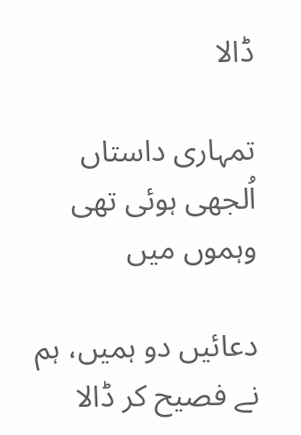ڈالا

تمہاری داستاں اُلجھی ہوئی تھی وہموں میں

دعائیں دو ہمیں، ہم نے فصیح کر ڈالا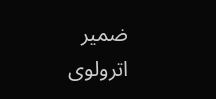ضمیر اترولوی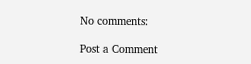No comments:

Post a Comment